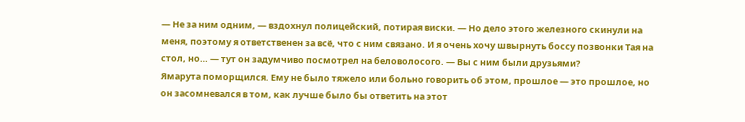— Не за ним одним, — вздохнул полицейский, потирая виски. — Но дело этого железного скинули на меня, поэтому я ответственен за всё, что с ним связано. И я очень хочу швырнуть боссу позвонки Тая на стол, но… — тут он задумчиво посмотрел на беловолосого. — Вы с ним были друзьями?
Ямарута поморщился. Ему не было тяжело или больно говорить об этом, прошлое — это прошлое, но он засомневался в том, как лучше было бы ответить на этот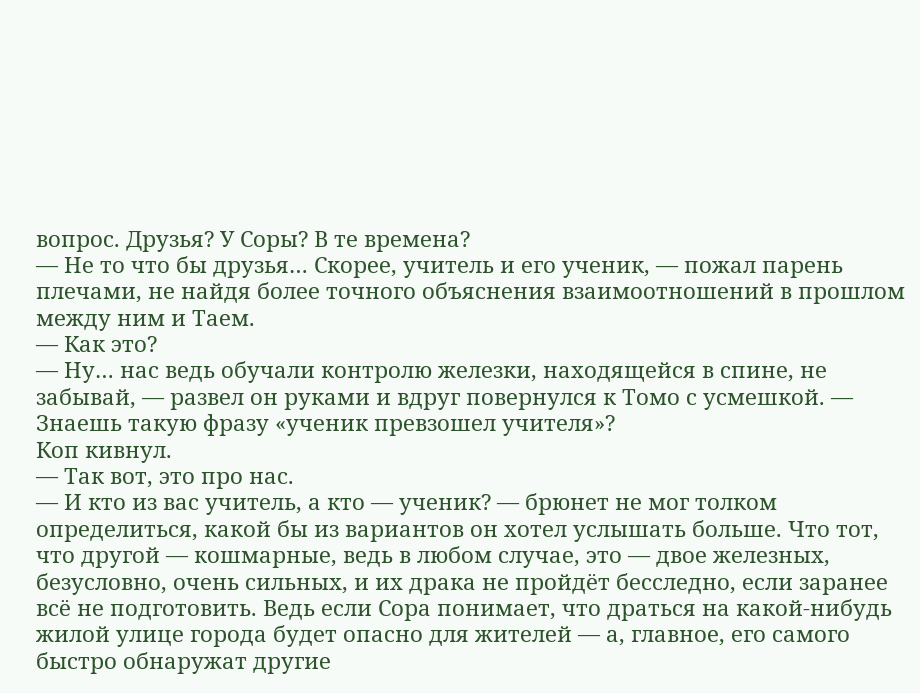вопрос. Друзья? У Соры? В те времена?
— Не то что бы друзья… Скорее, учитель и его ученик, — пожал парень плечами, не найдя более точного объяснения взаимоотношений в прошлом между ним и Таем.
— Как это?
— Ну… нас ведь обучали контролю железки, находящейся в спине, не забывай, — развел он руками и вдруг повернулся к Томо с усмешкой. — Знаешь такую фразу «ученик превзошел учителя»?
Коп кивнул.
— Так вот, это про нас.
— И кто из вас учитель, а кто — ученик? — брюнет не мог толком определиться, какой бы из вариантов он хотел услышать больше. Что тот, что другой — кошмарные, ведь в любом случае, это — двое железных, безусловно, очень сильных, и их драка не пройдёт бесследно, если заранее всё не подготовить. Ведь если Сора понимает, что драться на какой-нибудь жилой улице города будет опасно для жителей — а, главное, его самого быстро обнаружат другие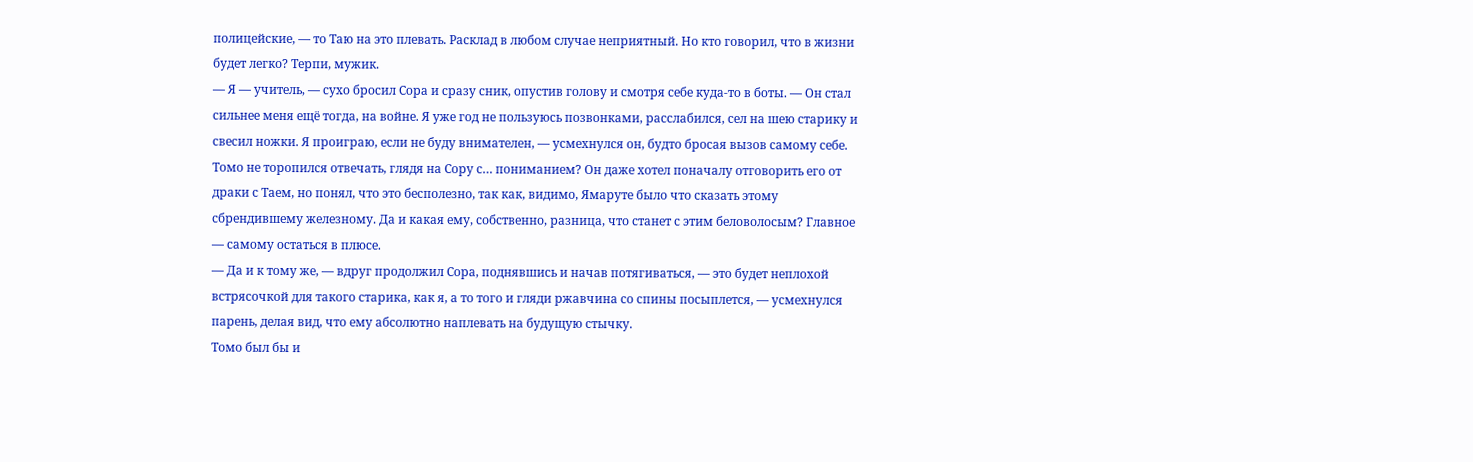полицейские, — то Таю на это плевать. Расклад в любом случае неприятный. Но кто говорил, что в жизни будет легко? Терпи, мужик.
— Я — учитель, — сухо бросил Сора и сразу сник, опустив голову и смотря себе куда-то в боты. — Он стал сильнее меня ещё тогда, на войне. Я уже год не пользуюсь позвонками, расслабился, сел на шею старику и свесил ножки. Я проиграю, если не буду внимателен, — усмехнулся он, будто бросая вызов самому себе.
Томо не торопился отвечать, глядя на Сору с… пониманием? Он даже хотел поначалу отговорить его от драки с Таем, но понял, что это бесполезно, так как, видимо, Ямаруте было что сказать этому сбрендившему железному. Да и какая ему, собственно, разница, что станет с этим беловолосым? Главное — самому остаться в плюсе.
— Да и к тому же, — вдруг продолжил Сора, поднявшись и начав потягиваться, — это будет неплохой встрясочкой для такого старика, как я, а то того и гляди ржавчина со спины посыплется, — усмехнулся парень, делая вид, что ему абсолютно наплевать на будущую стычку.
Томо был бы и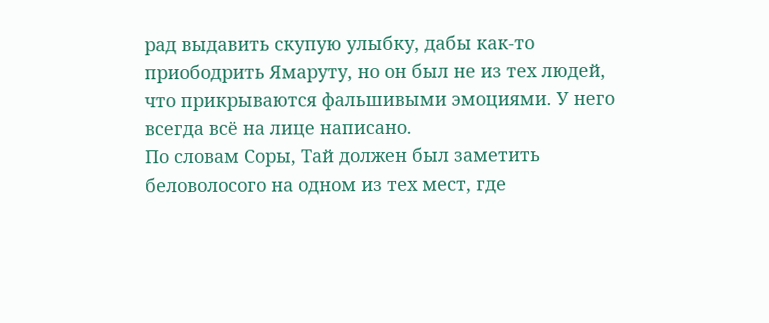рад выдавить скупую улыбку, дабы как-то приободрить Ямаруту, но он был не из тех людей, что прикрываются фальшивыми эмоциями. У него всегда всё на лице написано.
По словам Соры, Тай должен был заметить беловолосого на одном из тех мест, где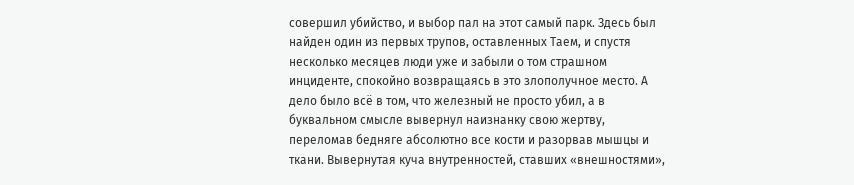совершил убийство, и выбор пал на этот самый парк. Здесь был найден один из первых трупов, оставленных Таем, и спустя несколько месяцев люди уже и забыли о том страшном инциденте, спокойно возвращаясь в это злополучное место. А дело было всё в том, что железный не просто убил, а в буквальном смысле вывернул наизнанку свою жертву, переломав бедняге абсолютно все кости и разорвав мышцы и ткани. Вывернутая куча внутренностей, ставших «внешностями»,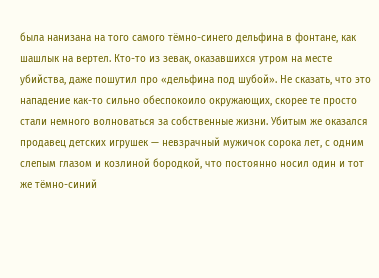была нанизана на того самого тёмно-синего дельфина в фонтане, как шашлык на вертел. Кто-то из зевак, оказавшихся утром на месте убийства, даже пошутил про «дельфина под шубой». Не сказать, что это нападение как-то сильно обеспокоило окружающих, скорее те просто стали немного волноваться за собственные жизни. Убитым же оказался продавец детских игрушек — невзрачный мужичок сорока лет, с одним слепым глазом и козлиной бородкой, что постоянно носил один и тот же тёмно-синий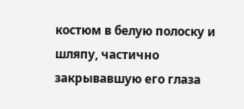костюм в белую полоску и шляпу, частично закрывавшую его глаза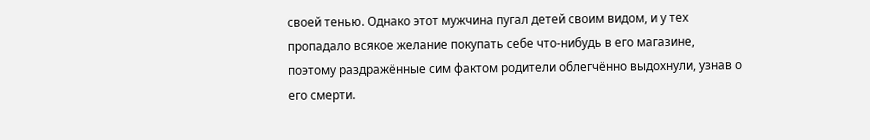своей тенью. Однако этот мужчина пугал детей своим видом, и у тех пропадало всякое желание покупать себе что-нибудь в его магазине, поэтому раздражённые сим фактом родители облегчённо выдохнули, узнав о его смерти.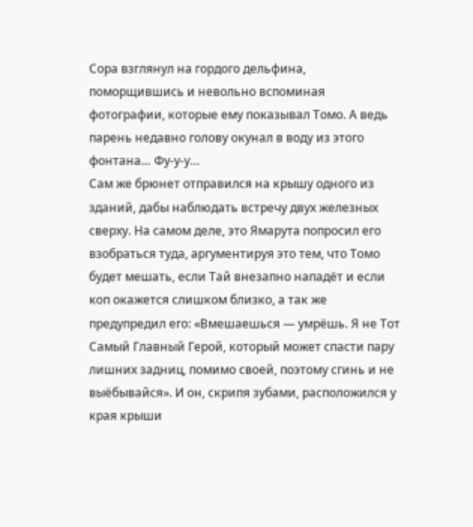Сора взглянул на гордого дельфина, поморщившись и невольно вспоминая фотографии, которые ему показывал Томо. А ведь парень недавно голову окунал в воду из этого фонтана… Фу-у-у…
Сам же брюнет отправился на крышу одного из зданий, дабы наблюдать встречу двух железных сверху. На самом деле, это Ямарута попросил его взобраться туда, аргументируя это тем, что Томо будет мешать, если Тай внезапно нападёт и если коп окажется слишком близко, а так же предупредил его: «Вмешаешься — умрёшь. Я не Тот Самый Главный Герой, который может спасти пару лишних задниц, помимо своей, поэтому сгинь и не выёбывайся». И он, скрипя зубами, расположился у края крыши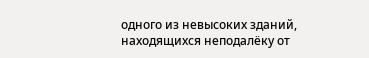одного из невысоких зданий, находящихся неподалёку от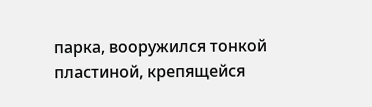парка, вооружился тонкой пластиной, крепящейся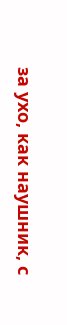за ухо, как наушник, с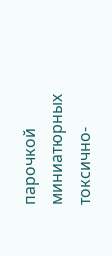парочкой миниатюрных токсично-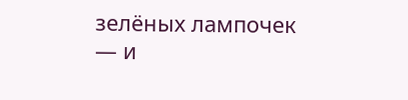зелёных лампочек — и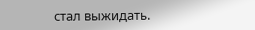стал выжидать.